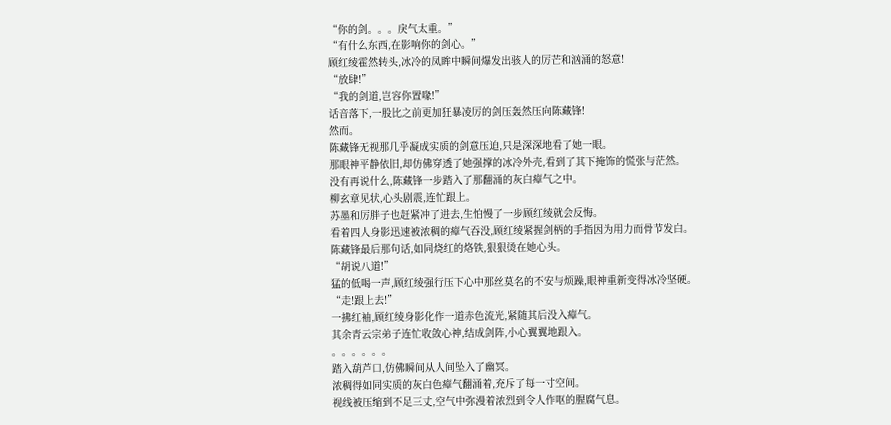“你的剑。。。戾气太重。”
“有什么东西,在影响你的剑心。”
顾红绫霍然转头,冰冷的凤眸中瞬间爆发出骇人的厉芒和汹涌的怒意!
“放肆!”
“我的剑道,岂容你置喙!”
话音落下,一股比之前更加狂暴凌厉的剑压轰然压向陈藏锋!
然而。
陈藏锋无视那几乎凝成实质的剑意压迫,只是深深地看了她一眼。
那眼神平静依旧,却仿佛穿透了她强撑的冰冷外壳,看到了其下掩饰的慌张与茫然。
没有再说什么,陈藏锋一步踏入了那翻涌的灰白瘴气之中。
柳玄章见状,心头剧震,连忙跟上。
苏墨和厉胖子也赶紧冲了进去,生怕慢了一步顾红绫就会反悔。
看着四人身影迅速被浓稠的瘴气吞没,顾红绫紧握剑柄的手指因为用力而骨节发白。
陈藏锋最后那句话,如同烧红的烙铁,狠狠烫在她心头。
“胡说八道!”
猛的低喝一声,顾红绫强行压下心中那丝莫名的不安与烦躁,眼神重新变得冰冷坚硬。
“走!跟上去!”
一拂红袖,顾红绫身影化作一道赤色流光,紧随其后没入瘴气。
其余青云宗弟子连忙收敛心神,结成剑阵,小心翼翼地跟入。
。。。。。。
踏入葫芦口,仿佛瞬间从人间坠入了幽冥。
浓稠得如同实质的灰白色瘴气翻涌着,充斥了每一寸空间。
视线被压缩到不足三丈,空气中弥漫着浓烈到令人作呕的腥腐气息。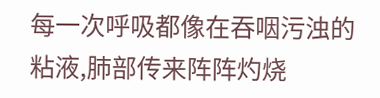每一次呼吸都像在吞咽污浊的粘液,肺部传来阵阵灼烧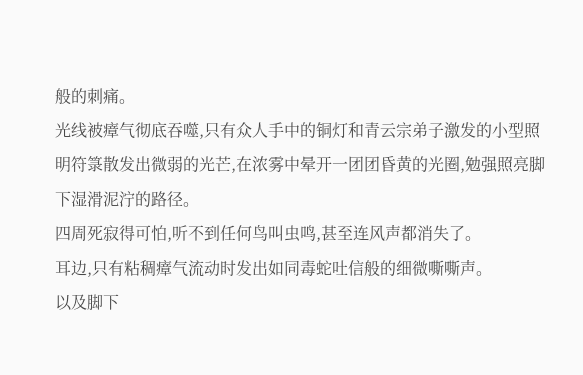般的刺痛。
光线被瘴气彻底吞噬,只有众人手中的铜灯和青云宗弟子激发的小型照明符箓散发出微弱的光芒,在浓雾中晕开一团团昏黄的光圈,勉强照亮脚下湿滑泥泞的路径。
四周死寂得可怕,听不到任何鸟叫虫鸣,甚至连风声都消失了。
耳边,只有粘稠瘴气流动时发出如同毒蛇吐信般的细微嘶嘶声。
以及脚下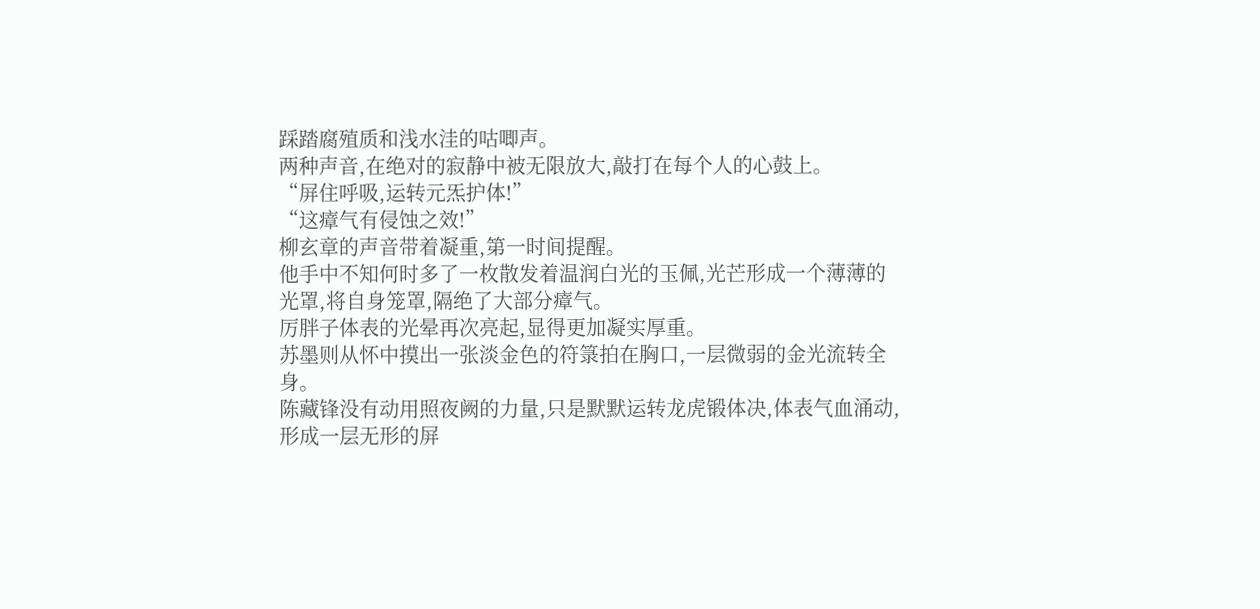踩踏腐殖质和浅水洼的咕唧声。
两种声音,在绝对的寂静中被无限放大,敲打在每个人的心鼓上。
“屏住呼吸,运转元炁护体!”
“这瘴气有侵蚀之效!”
柳玄章的声音带着凝重,第一时间提醒。
他手中不知何时多了一枚散发着温润白光的玉佩,光芒形成一个薄薄的光罩,将自身笼罩,隔绝了大部分瘴气。
厉胖子体表的光晕再次亮起,显得更加凝实厚重。
苏墨则从怀中摸出一张淡金色的符箓拍在胸口,一层微弱的金光流转全身。
陈藏锋没有动用照夜阙的力量,只是默默运转龙虎锻体决,体表气血涌动,形成一层无形的屏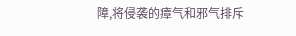障,将侵袭的瘴气和邪气排斥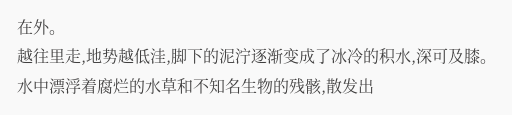在外。
越往里走,地势越低洼,脚下的泥泞逐渐变成了冰冷的积水,深可及膝。
水中漂浮着腐烂的水草和不知名生物的残骸,散发出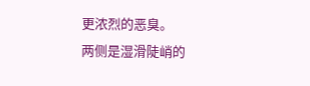更浓烈的恶臭。
两侧是湿滑陡峭的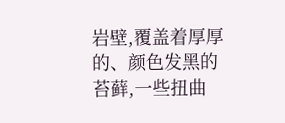岩壁,覆盖着厚厚的、颜色发黑的苔藓,一些扭曲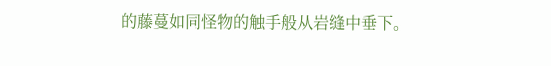的藤蔓如同怪物的触手般从岩缝中垂下。